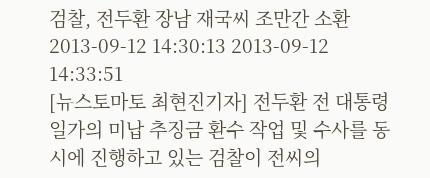검찰, 전두환 장남 재국씨 조만간 소환
2013-09-12 14:30:13 2013-09-12 14:33:51
[뉴스토마토 최현진기자] 전두환 전 대통령 일가의 미납 추징금 환수 작업 및 수사를 동시에 진행하고 있는 검찰이 전씨의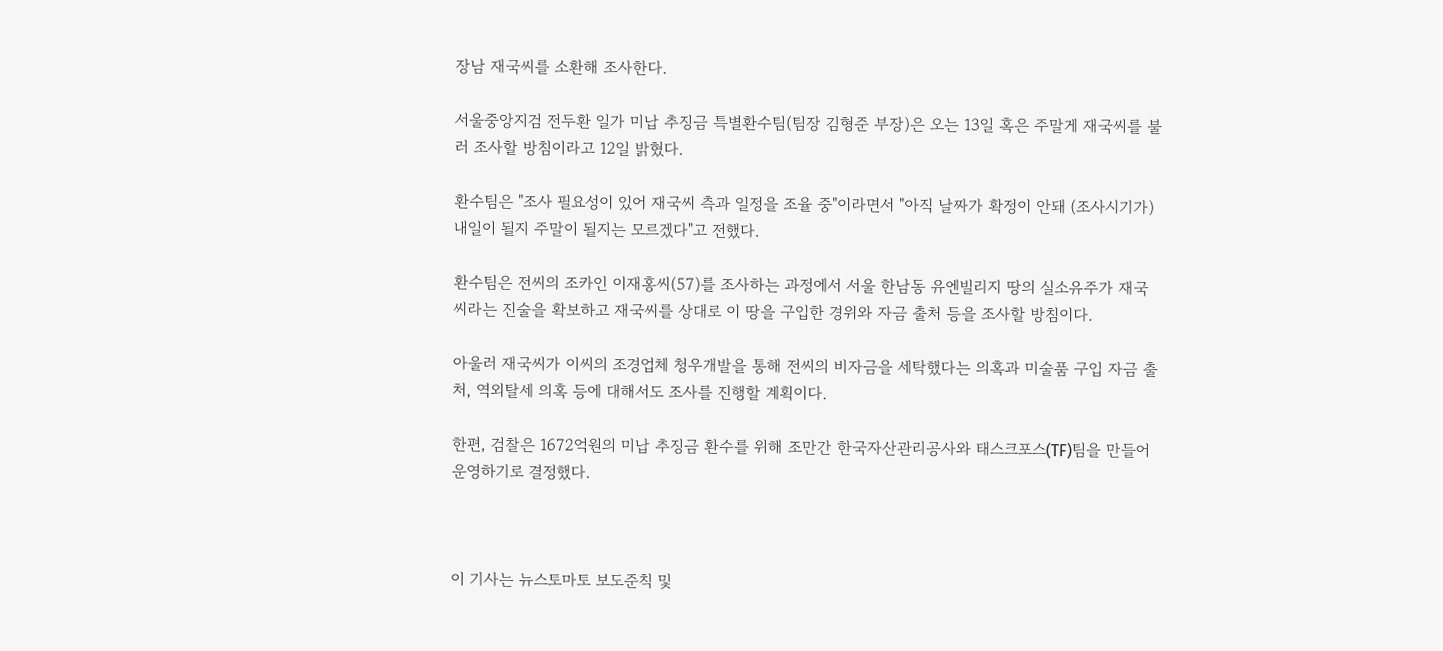장남 재국씨를 소환해 조사한다.

서울중앙지검 전두환 일가 미납 추징금 특별환수팀(팀장 김형준 부장)은 오는 13일 혹은 주말게 재국씨를 불러 조사할 방침이라고 12일 밝혔다.

환수팀은 "조사 필요성이 있어 재국씨 측과 일정을 조율 중"이라면서 "아직 날짜가 확정이 안돼 (조사시기가)내일이 될지 주말이 될지는 모르겠다"고 전했다.

환수팀은 전씨의 조카인 이재홍씨(57)를 조사하는 과정에서 서울 한남동 유엔빌리지 땅의 실소유주가 재국씨라는 진술을 확보하고 재국씨를 상대로 이 땅을 구입한 경위와 자금 출처 등을 조사할 방침이다.

아울러 재국씨가 이씨의 조경업체 청우개발을 통해 전씨의 비자금을 세탁했다는 의혹과 미술품 구입 자금 출처, 역외탈세 의혹 등에 대해서도 조사를 진행할 계획이다.

한편, 검찰은 1672억원의 미납 추징금 환수를 위해 조만간 한국자산관리공사와 태스크포스(TF)팀을 만들어 운영하기로 결정했다.



이 기사는 뉴스토마토 보도준칙 및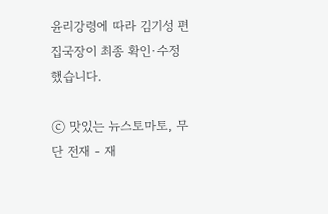윤리강령에 따라 김기성 편집국장이 최종 확인·수정했습니다.

ⓒ 맛있는 뉴스토마토, 무단 전재 - 재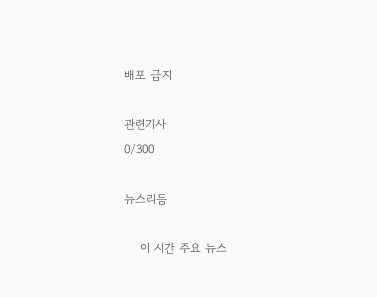배포 금지

관련기사
0/300

뉴스리듬

    이 시간 주요 뉴스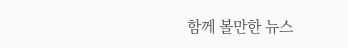함께 볼만한 뉴스